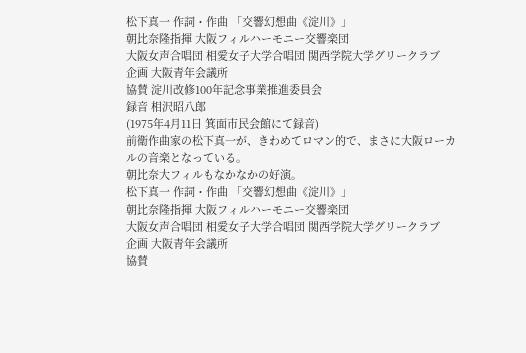松下真一 作詞・作曲 「交響幻想曲《淀川》」
朝比奈隆指揮 大阪フィルハーモニー交響楽団
大阪女声合唱団 相愛女子大学合唱団 関西学院大学グリークラブ
企画 大阪青年会議所
協賛 淀川改修100年記念事業推進委員会
録音 相沢昭八郎
(1975年4月11日 箕面市民会館にて録音)
前衛作曲家の松下真一が、きわめてロマン的で、まさに大阪ローカルの音楽となっている。
朝比奈大フィルもなかなかの好演。
松下真一 作詞・作曲 「交響幻想曲《淀川》」
朝比奈隆指揮 大阪フィルハーモニー交響楽団
大阪女声合唱団 相愛女子大学合唱団 関西学院大学グリークラブ
企画 大阪青年会議所
協賛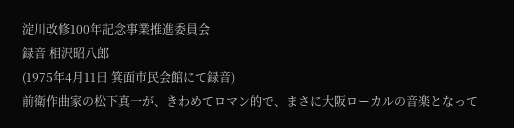淀川改修100年記念事業推進委員会
録音 相沢昭八郎
(1975年4月11日 箕面市民会館にて録音)
前衛作曲家の松下真一が、きわめてロマン的で、まさに大阪ローカルの音楽となって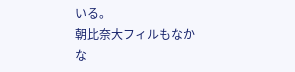いる。
朝比奈大フィルもなかな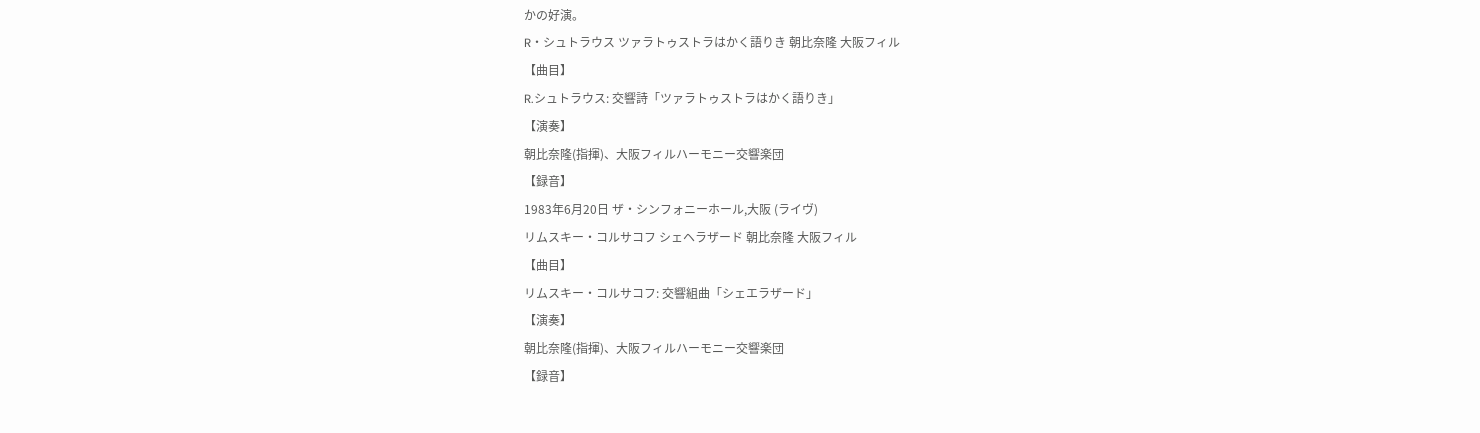かの好演。
R・シュトラウス ツァラトゥストラはかく語りき 朝比奈隆 大阪フィル
【曲目】
R.シュトラウス: 交響詩「ツァラトゥストラはかく語りき」
【演奏】
朝比奈隆(指揮)、大阪フィルハーモニー交響楽団
【録音】
1983年6月20日 ザ・シンフォニーホール,大阪 (ライヴ)
リムスキー・コルサコフ シェヘラザード 朝比奈隆 大阪フィル
【曲目】
リムスキー・コルサコフ: 交響組曲「シェエラザード」
【演奏】
朝比奈隆(指揮)、大阪フィルハーモニー交響楽団
【録音】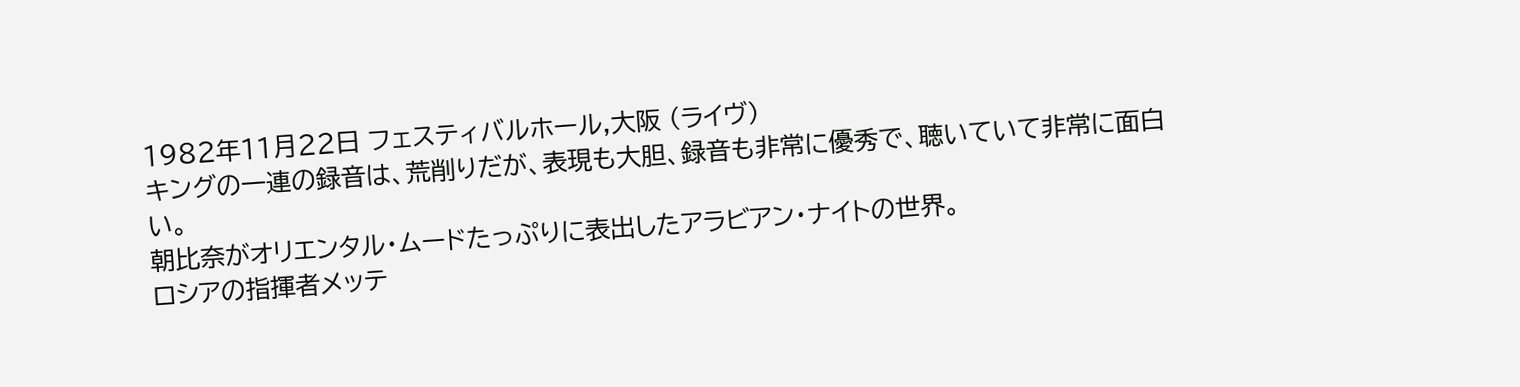1982年11月22日 フェスティバルホール,大阪 (ライヴ)
キングの一連の録音は、荒削りだが、表現も大胆、録音も非常に優秀で、聴いていて非常に面白い。
朝比奈がオリエンタル・ムードたっぷりに表出したアラビアン・ナイトの世界。
ロシアの指揮者メッテ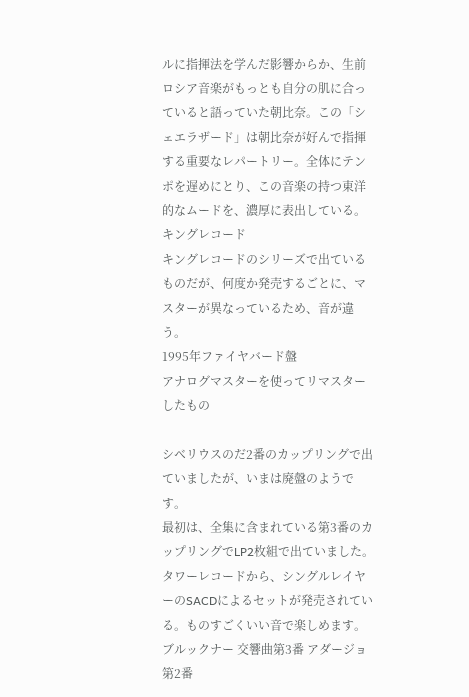ルに指揮法を学んだ影響からか、生前ロシア音楽がもっとも自分の肌に合っていると語っていた朝比奈。この「シェエラザード」は朝比奈が好んで指揮する重要なレパートリー。全体にテンポを遅めにとり、この音楽の持つ東洋的なムードを、濃厚に表出している。
キングレコード
キングレコードのシリーズで出ているものだが、何度か発売するごとに、マスターが異なっているため、音が違う。
1995年ファイヤバード盤
アナログマスターを使ってリマスターしたもの

シベリウスのだ2番のカップリングで出ていましたが、いまは廃盤のようです。
最初は、全集に含まれている第3番のカップリングでLP2枚組で出ていました。
タワーレコードから、シングルレイヤーのSACDによるセットが発売されている。ものすごくいい音で楽しめます。
ブルックナー 交響曲第3番 アダージョ第2番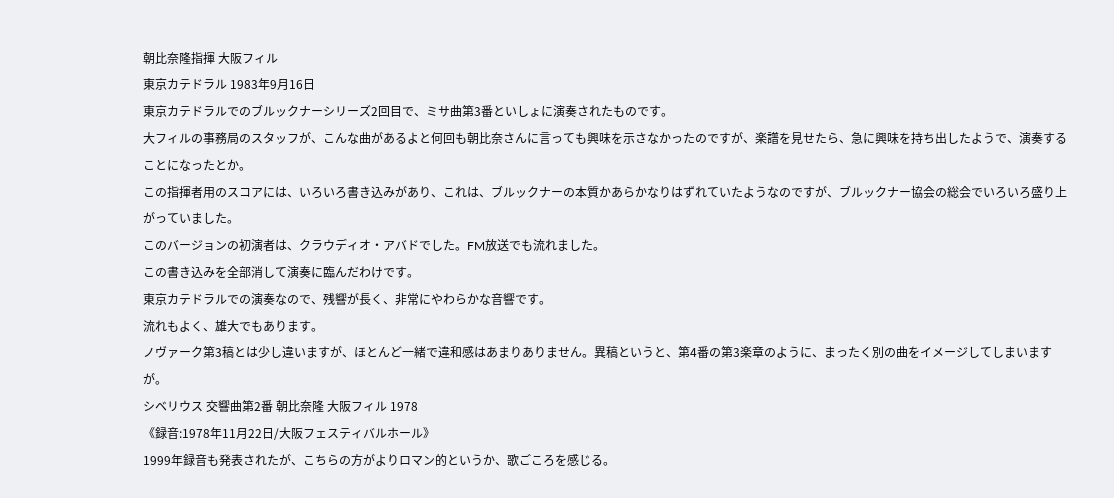朝比奈隆指揮 大阪フィル
東京カテドラル 1983年9月16日
東京カテドラルでのブルックナーシリーズ2回目で、ミサ曲第3番といしょに演奏されたものです。
大フィルの事務局のスタッフが、こんな曲があるよと何回も朝比奈さんに言っても興味を示さなかったのですが、楽譜を見せたら、急に興味を持ち出したようで、演奏することになったとか。
この指揮者用のスコアには、いろいろ書き込みがあり、これは、ブルックナーの本質かあらかなりはずれていたようなのですが、ブルックナー協会の総会でいろいろ盛り上がっていました。
このバージョンの初演者は、クラウディオ・アバドでした。FM放送でも流れました。
この書き込みを全部消して演奏に臨んだわけです。
東京カテドラルでの演奏なので、残響が長く、非常にやわらかな音響です。
流れもよく、雄大でもあります。
ノヴァーク第3稿とは少し違いますが、ほとんど一緒で違和感はあまりありません。異稿というと、第4番の第3楽章のように、まったく別の曲をイメージしてしまいますが。
シベリウス 交響曲第2番 朝比奈隆 大阪フィル 1978
《録音:1978年11月22日/大阪フェスティバルホール》
1999年録音も発表されたが、こちらの方がよりロマン的というか、歌ごころを感じる。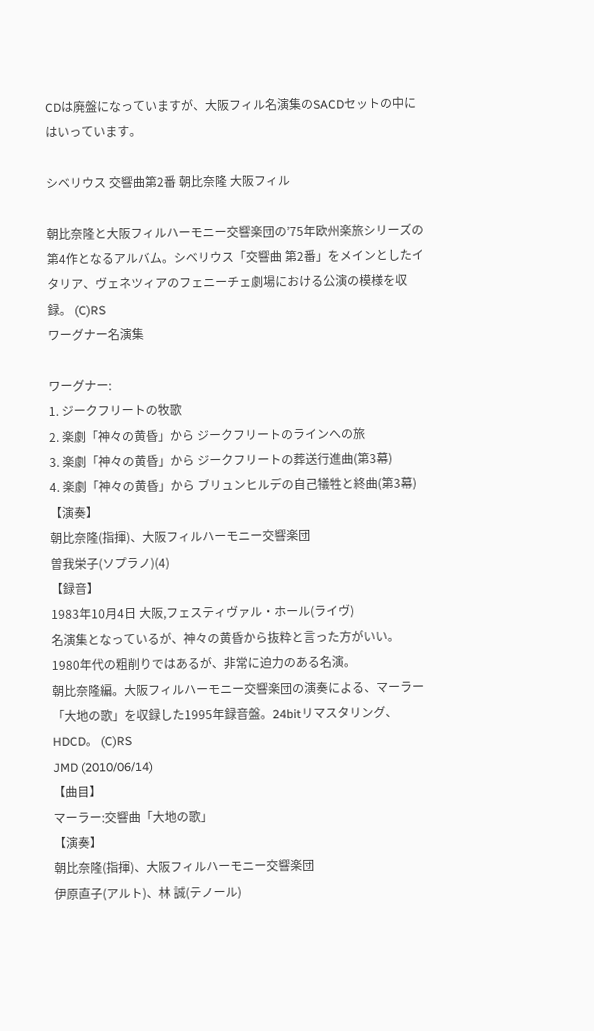CDは廃盤になっていますが、大阪フィル名演集のSACDセットの中にはいっています。

シベリウス 交響曲第2番 朝比奈隆 大阪フィル

朝比奈隆と大阪フィルハーモニー交響楽団の’75年欧州楽旅シリーズの第4作となるアルバム。シベリウス「交響曲 第2番」をメインとしたイタリア、ヴェネツィアのフェニーチェ劇場における公演の模様を収録。 (C)RS
ワーグナー名演集

ワーグナー:
1. ジークフリートの牧歌
2. 楽劇「神々の黄昏」から ジークフリートのラインへの旅
3. 楽劇「神々の黄昏」から ジークフリートの葬送行進曲(第3幕)
4. 楽劇「神々の黄昏」から ブリュンヒルデの自己犠牲と終曲(第3幕)
【演奏】
朝比奈隆(指揮)、大阪フィルハーモニー交響楽団
曽我栄子(ソプラノ)(4)
【録音】
1983年10月4日 大阪,フェスティヴァル・ホール(ライヴ)
名演集となっているが、神々の黄昏から抜粋と言った方がいい。
1980年代の粗削りではあるが、非常に迫力のある名演。
朝比奈隆編。大阪フィルハーモニー交響楽団の演奏による、マーラー「大地の歌」を収録した1995年録音盤。24bitリマスタリング、HDCD。 (C)RS
JMD (2010/06/14)
【曲目】
マーラー:交響曲「大地の歌」
【演奏】
朝比奈隆(指揮)、大阪フィルハーモニー交響楽団
伊原直子(アルト)、林 誠(テノール)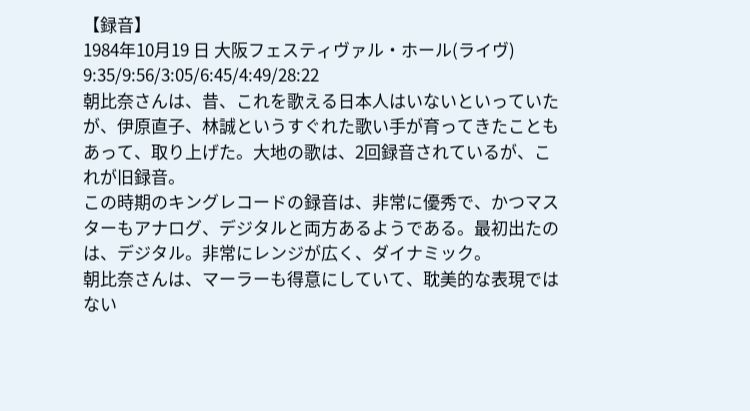【録音】
1984年10月19 日 大阪フェスティヴァル・ホール(ライヴ)
9:35/9:56/3:05/6:45/4:49/28:22
朝比奈さんは、昔、これを歌える日本人はいないといっていたが、伊原直子、林誠というすぐれた歌い手が育ってきたこともあって、取り上げた。大地の歌は、2回録音されているが、これが旧録音。
この時期のキングレコードの録音は、非常に優秀で、かつマスターもアナログ、デジタルと両方あるようである。最初出たのは、デジタル。非常にレンジが広く、ダイナミック。
朝比奈さんは、マーラーも得意にしていて、耽美的な表現ではない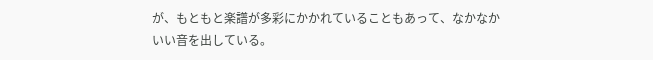が、もともと楽譜が多彩にかかれていることもあって、なかなかいい音を出している。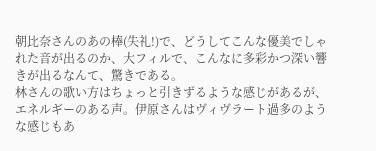朝比奈さんのあの棒(失礼!)で、どうしてこんな優美でしゃれた音が出るのか、大フィルで、こんなに多彩かつ深い響きが出るなんて、驚きである。
林さんの歌い方はちょっと引きずるような感じがあるが、エネルギーのある声。伊原さんはヴィヴラート過多のような感じもあ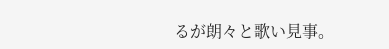るが朗々と歌い見事。